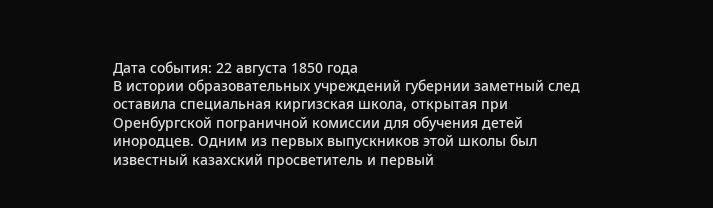Дата события: 22 августа 1850 года
В истории образовательных учреждений губернии заметный след оставила специальная киргизская школа, открытая при Оренбургской пограничной комиссии для обучения детей инородцев. Одним из первых выпускников этой школы был известный казахский просветитель и первый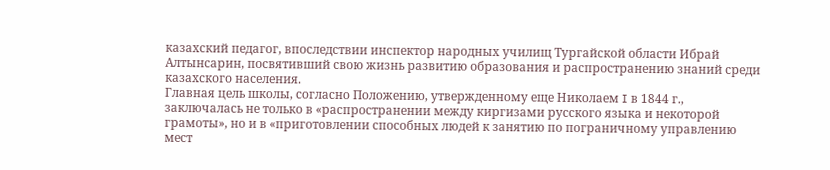казахский педагог, впоследствии инспектор народных училищ Тургайской области Ибрай Алтынсарин, посвятивший свою жизнь развитию образования и распространению знаний среди казахского населения.
Главная цель школы, согласно Положению, утвержденному еще Николаем I в 1844 г., заключалась не только в «распространении между киргизами русского языка и некоторой грамоты», но и в «приготовлении способных людей к занятию по пограничному управлению мест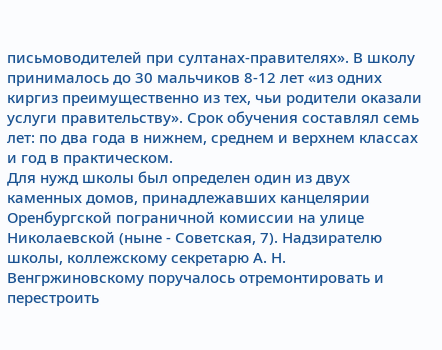письмоводителей при султанах-правителях». В школу принималось до 30 мальчиков 8-12 лет «из одних киргиз преимущественно из тех, чьи родители оказали услуги правительству». Срок обучения составлял семь лет: по два года в нижнем, среднем и верхнем классах и год в практическом.
Для нужд школы был определен один из двух каменных домов, принадлежавших канцелярии Оренбургской пограничной комиссии на улице Николаевской (ныне - Советская, 7). Надзирателю школы, коллежскому секретарю А. Н. Венгржиновскому поручалось отремонтировать и перестроить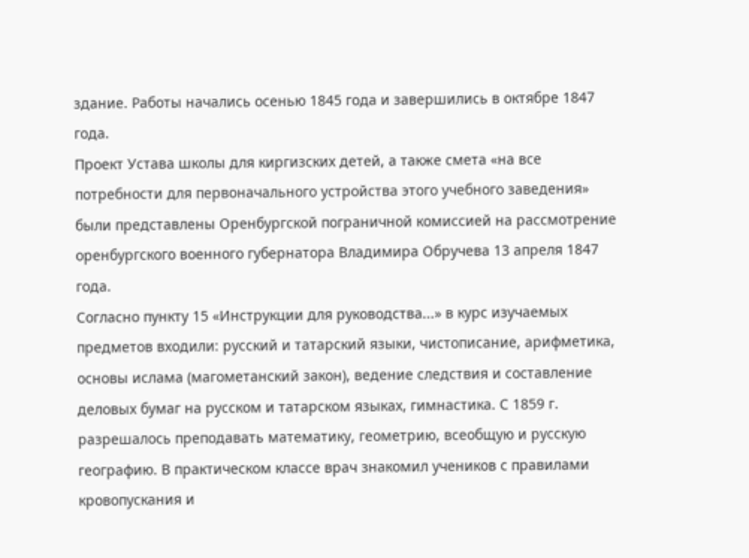здание. Работы начались осенью 1845 года и завершились в октябре 1847 года.
Проект Устава школы для киргизских детей, а также смета «на все потребности для первоначального устройства этого учебного заведения» были представлены Оренбургской пограничной комиссией на рассмотрение оренбургского военного губернатора Владимира Обручева 13 апреля 1847 года.
Согласно пункту 15 «Инструкции для руководства...» в курс изучаемых предметов входили: русский и татарский языки, чистописание, арифметика, основы ислама (магометанский закон), ведение следствия и составление деловых бумаг на русском и татарском языках, гимнастика. С 1859 г. разрешалось преподавать математику, геометрию, всеобщую и русскую географию. В практическом классе врач знакомил учеников с правилами кровопускания и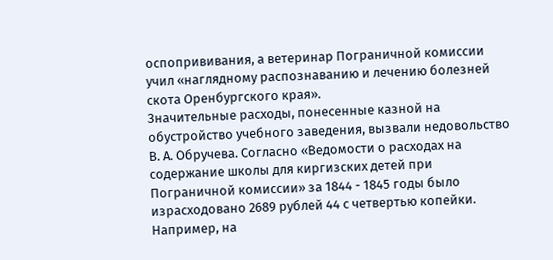оспопрививания, а ветеринар Пограничной комиссии учил «наглядному распознаванию и лечению болезней скота Оренбургского края».
Значительные расходы, понесенные казной на обустройство учебного заведения, вызвали недовольство В. А. Обручева. Согласно «Ведомости о расходах на содержание школы для киргизских детей при Пограничной комиссии» за 1844 - 1845 годы было израсходовано 2689 рублей 44 с четвертью копейки. Например, на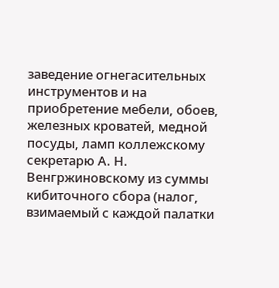заведение огнегасительных инструментов и на приобретение мебели, обоев, железных кроватей, медной посуды, ламп коллежскому секретарю А. Н. Венгржиновскому из суммы кибиточного сбора (налог, взимаемый с каждой палатки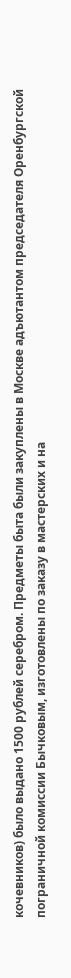кочевников) было выдано 1500 рублей серебром. Предметы быта были закуплены в Москве адъютантом председателя Оренбургской пограничной комиссии Бычковым, изготовлены по заказу в мастерских и на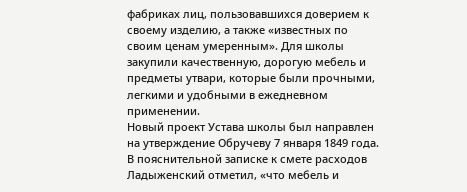фабриках лиц, пользовавшихся доверием к своему изделию, а также «известных по своим ценам умеренным». Для школы закупили качественную, дорогую мебель и предметы утвари, которые были прочными, легкими и удобными в ежедневном применении.
Новый проект Устава школы был направлен на утверждение Обручеву 7 января 1849 года. В пояснительной записке к смете расходов Ладыженский отметил, «что мебель и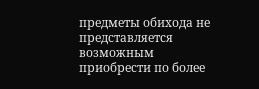предметы обихода не представляется возможным приобрести по более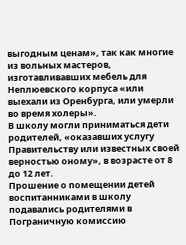выгодным ценам», так как многие из вольных мастеров, изготавливавших мебель для Неплюевского корпуса «или выехали из Оренбурга, или умерли во время холеры».
В школу могли приниматься дети родителей, «оказавших услугу Правительству или известных своей верностью оному», в возрасте от 8 до 12 лет.
Прошение о помещении детей воспитанниками в школу подавались родителями в Пограничную комиссию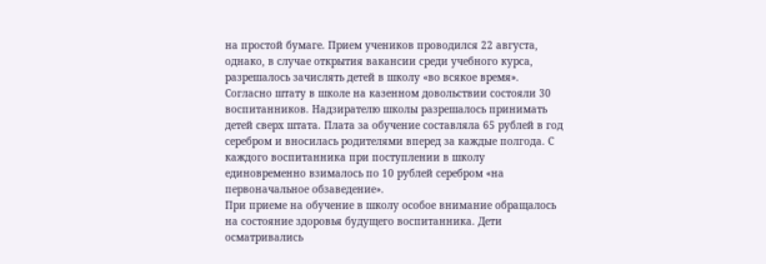на простой бумаге. Прием учеников проводился 22 августа, однако, в случае открытия вакансии среди учебного курса, разрешалось зачислять детей в школу «во всякое время». Согласно штату в школе на казенном довольствии состояли 30 воспитанников. Надзирателю школы разрешалось принимать детей сверх штата. Плата за обучение составляла 65 рублей в год серебром и вносилась родителями вперед за каждые полгода. С каждого воспитанника при поступлении в школу единовременно взималось по 10 рублей серебром «на первоначальное обзаведение».
При приеме на обучение в школу особое внимание обращалось на состояние здоровья будущего воспитанника. Дети осматривались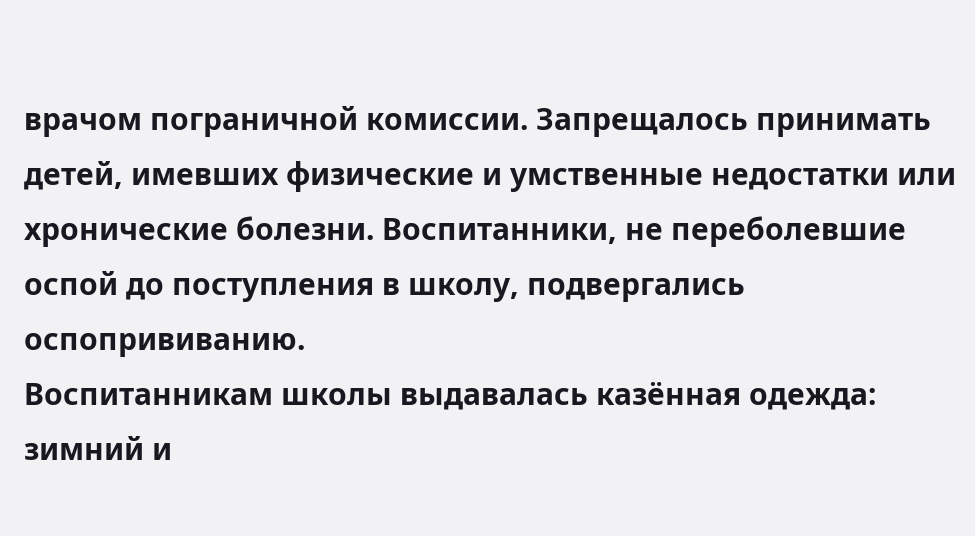врачом пограничной комиссии. Запрещалось принимать детей, имевших физические и умственные недостатки или хронические болезни. Воспитанники, не переболевшие оспой до поступления в школу, подвергались оспопрививанию.
Воспитанникам школы выдавалась казённая одежда: зимний и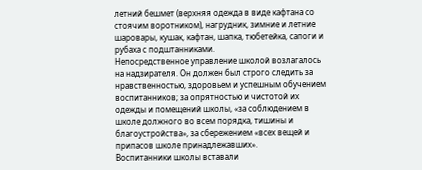летний бешмет (верхняя одежда в виде кафтана со стоячим воротником), нагрудник, зимние и летние шаровары, кушак, кафтан, шапка, тюбетейка, сапоги и рубаха с подштанниками.
Непосредственное управление школой возлагалось на надзирателя. Он должен был строго следить за нравственностью, здоровьем и успешным обучением воспитанников; за опрятностью и чистотой их одежды и помещений школы, «за соблюдением в школе должного во всем порядка, тишины и благоустройства», за сбережением «всех вещей и припасов школе принадлежавших».
Воспитанники школы вставали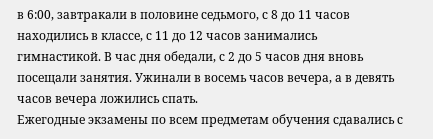в 6:00, завтракали в половине седьмого, с 8 до 11 часов находились в классе, с 11 до 12 часов занимались гимнастикой. В час дня обедали, с 2 до 5 часов дня вновь посещали занятия. Ужинали в восемь часов вечера, а в девять часов вечера ложились спать.
Ежегодные экзамены по всем предметам обучения сдавались с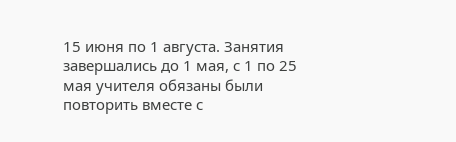15 июня по 1 августа. Занятия завершались до 1 мая, с 1 по 25 мая учителя обязаны были повторить вместе с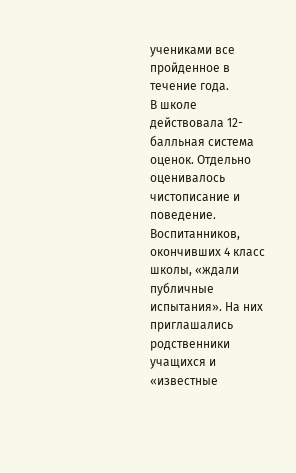учениками все пройденное в течение года.
В школе действовала 12-балльная система оценок. Отдельно оценивалось чистописание и поведение. Воспитанников, окончивших 4 класс школы, «ждали публичные испытания». На них приглашались родственники учащихся и «известные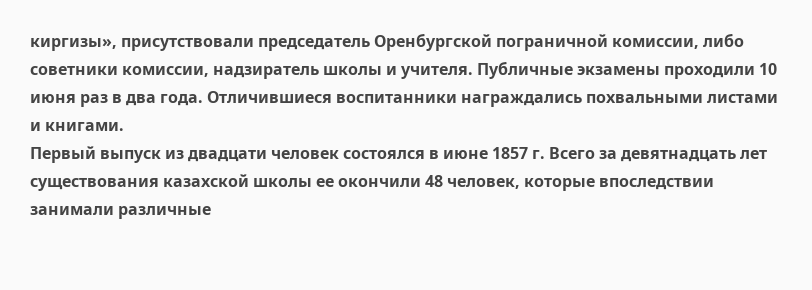киргизы», присутствовали председатель Оренбургской пограничной комиссии, либо советники комиссии, надзиратель школы и учителя. Публичные экзамены проходили 10 июня раз в два года. Отличившиеся воспитанники награждались похвальными листами и книгами.
Первый выпуск из двадцати человек состоялся в июне 1857 г. Всего за девятнадцать лет существования казахской школы ее окончили 48 человек, которые впоследствии занимали различные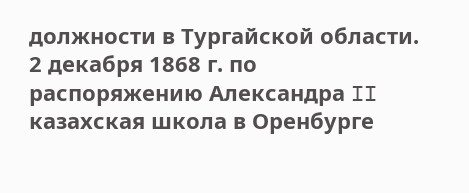должности в Тургайской области.
2 декабря 1868 г. по распоряжению Александра II казахская школа в Оренбурге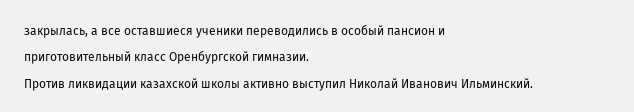закрылась, а все оставшиеся ученики переводились в особый пансион и приготовительный класс Оренбургской гимназии.
Против ликвидации казахской школы активно выступил Николай Иванович Ильминский.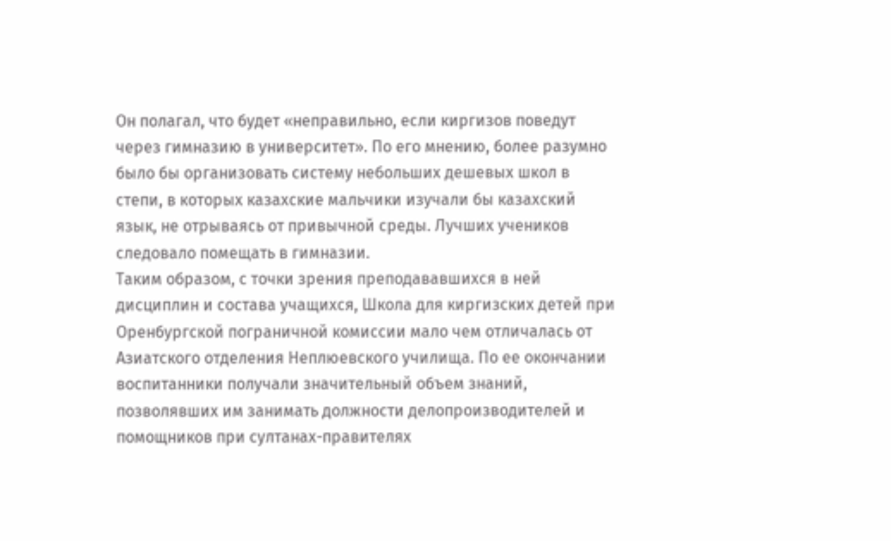Он полагал, что будет «неправильно, если киргизов поведут через гимназию в университет». По его мнению, более разумно было бы организовать систему небольших дешевых школ в степи, в которых казахские мальчики изучали бы казахский язык, не отрываясь от привычной среды. Лучших учеников следовало помещать в гимназии.
Таким образом, с точки зрения преподававшихся в ней дисциплин и состава учащихся, Школа для киргизских детей при Оренбургской пограничной комиссии мало чем отличалась от Азиатского отделения Неплюевского училища. По ее окончании воспитанники получали значительный объем знаний, позволявших им занимать должности делопроизводителей и помощников при султанах-правителях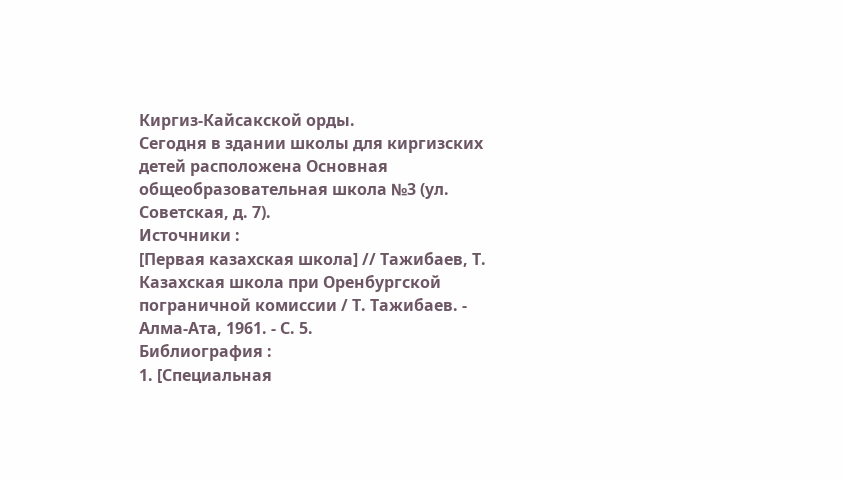Киргиз-Кайсакской орды.
Сегодня в здании школы для киргизских детей расположена Основная общеобразовательная школа №3 (ул. Советская, д. 7).
Источники :
[Первая казахская школа] // Тажибаев, Т. Казахская школа при Оренбургской пограничной комиссии / Т. Тажибаев. - Алма-Ата, 1961. - С. 5.
Библиография :
1. [Специальная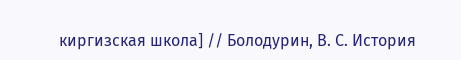киргизская школа] // Болодурин, В. С. История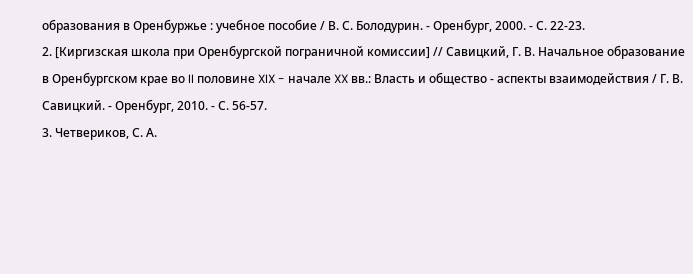образования в Оренбуржье : учебное пособие / В. С. Болодурин. - Оренбург, 2000. - С. 22-23.
2. [Киргизская школа при Оренбургской пограничной комиссии] // Савицкий, Г. В. Начальное образование в Оренбургском крае во II половине XIX - начале XX вв.: Власть и общество - аспекты взаимодействия / Г. В. Савицкий. - Оренбург, 2010. - С. 56-57.
3. Четвериков, С. А.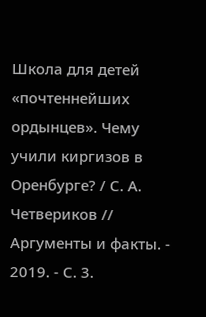Школа для детей «почтеннейших ордынцев». Чему учили киргизов в Оренбурге? / С. А. Четвериков // Аргументы и факты. - 2019. - С. 3.